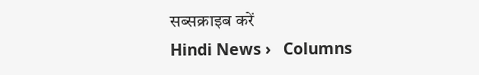सब्सक्राइब करें
Hindi News ›   Columns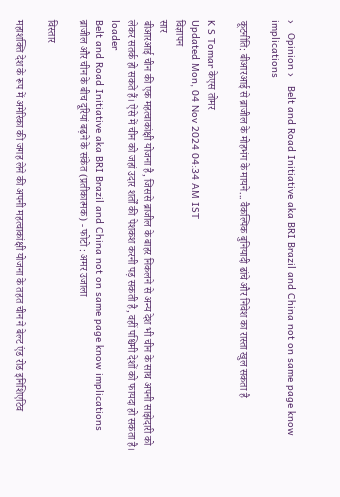›   Opinion ›   Belt and Road Initiative aka BRI Brazil and China not on same page know implications

कूटनीति: बीआरआई से ब्राजील के मोहभंग के मायने... वैकल्पिक बुनियादी ढांचे और निवेश का रास्ता खुल सकता है

K S Tomar केएस तोमर
Updated Mon, 04 Nov 2024 04:34 AM IST
विज्ञापन
सार
बीआरआई चीन की एक महत्वाकांक्षी योजना है, जिससे ब्राजील के बाहर निकलने से अन्य देश भी चीन के साथ अपनी साझेदारी को लेकर सतर्क हो सकते हैं। ऐसे में चीन को जहां उदार शर्तों की पेशकश करनी पड़ सकती है, वहीं पश्चिमी देशों को फायदा हो सकता है।
loader
Belt and Road Initiative aka BRI Brazil and China not on same page know implications
ब्राजील और चीन के बीच दूरियां बढ़ने के संकेत (प्रतीकात्मक) - फोटो : अमर उजाला

विस्तार

महाशक्ति देश के रूप में अमेरिका की जगह लेने की अपनी महत्वाकांक्षी योजना के तहत चीन ने बेल्ट एंड रोड इनिशिएटिव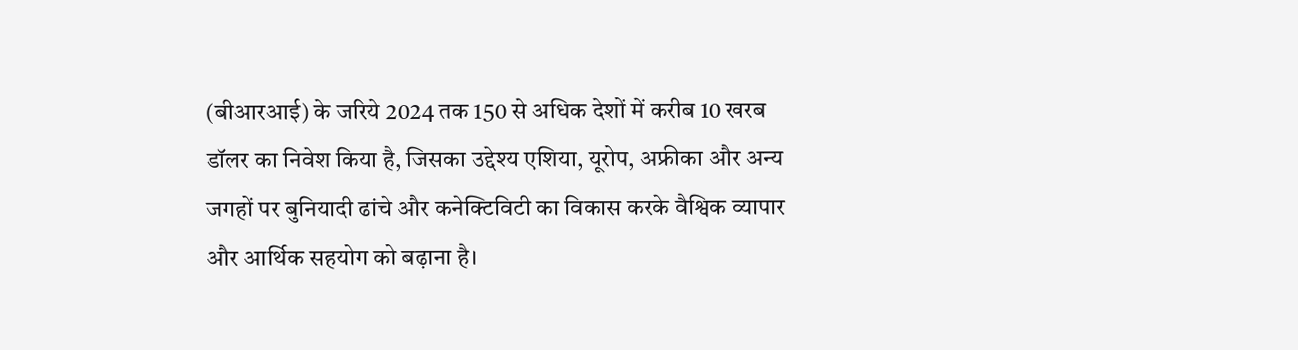(बीआरआई) के जरिये 2024 तक 150 से अधिक देशों में करीब 10 खरब डॉलर का निवेश किया है, जिसका उद्देश्य एशिया, यूरोप, अफ्रीका और अन्य जगहों पर बुनियादी ढांचे और कनेक्टिविटी का विकास करके वैश्विक व्यापार और आर्थिक सहयोग को बढ़ाना है।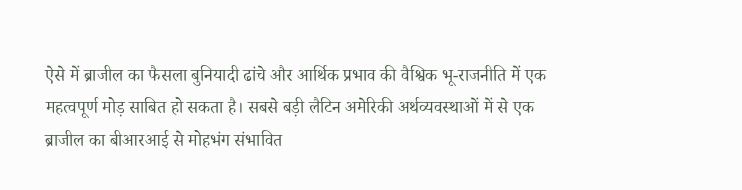ऐसे में ब्राजील का फैसला बुनियादी ढांचे और आर्थिक प्रभाव की वैश्विक भू-राजनीति में एक महत्वपूर्ण मोड़ साबित हो सकता है। सबसे बड़ी लैटिन अमेरिकी अर्थव्यवस्थाओं में से एक ब्राजील का बीआरआई से मोहभंग संभावित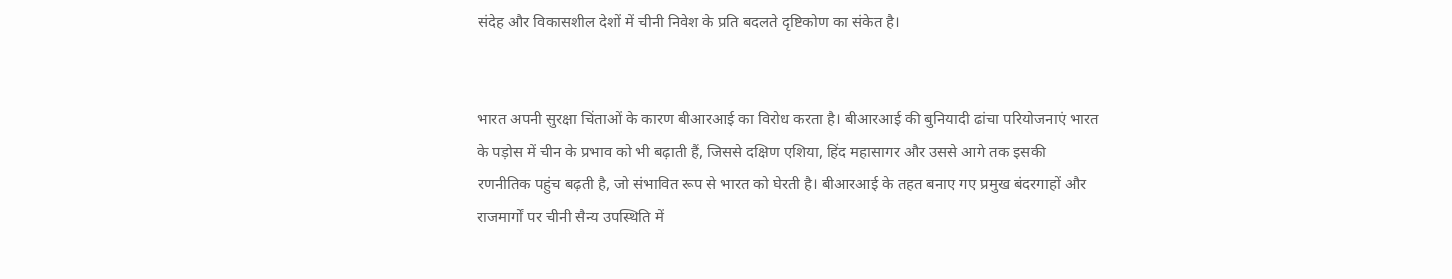संदेह और विकासशील देशों में चीनी निवेश के प्रति बदलते दृष्टिकोण का संकेत है।


भारत अपनी सुरक्षा चिंताओं के कारण बीआरआई का विरोध करता है। बीआरआई की बुनियादी ढांचा परियोजनाएं भारत के पड़ोस में चीन के प्रभाव को भी बढ़ाती हैं, जिससे दक्षिण एशिया, हिंद महासागर और उससे आगे तक इसकी रणनीतिक पहुंच बढ़ती है, जो संभावित रूप से भारत को घेरती है। बीआरआई के तहत बनाए गए प्रमुख बंदरगाहों और राजमार्गों पर चीनी सैन्य उपस्थिति में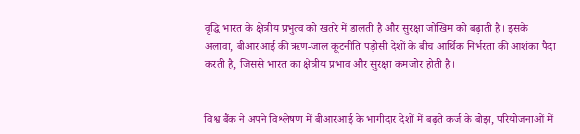वृद्धि भारत के क्षेत्रीय प्रभुत्व को खतरे में डालती है और सुरक्षा जोखिम को बढ़ाती है। इसके अलावा, बीआरआई की ऋण-जाल कूटनीति पड़ोसी देशों के बीच आर्थिक निर्भरता की आशंका पैदा करती है, जिससे भारत का क्षेत्रीय प्रभाव और सुरक्षा कमजोर होती है।


विश्व बैंक ने अपने विश्लेषण में बीआरआई के भागीदार देशों में बढ़ते कर्ज के बोझ, परियोजनाओं में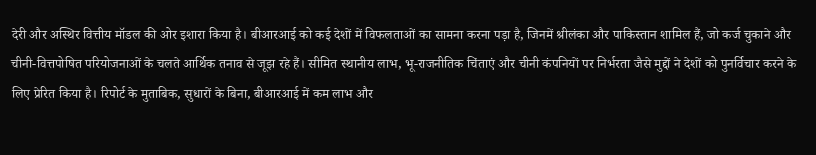देरी और अस्थिर वित्तीय मॉडल की ओर इशारा किया है। बीआरआई को कई देशों में विफलताओं का सामना करना पड़ा है, जिनमें श्रीलंका और पाकिस्तान शामिल हैं, जो कर्ज चुकाने और चीनी-वित्तपोषित परियोजनाओं के चलते आर्थिक तनाव से जूझ रहे हैं। सीमित स्थानीय लाभ, भू-राजनीतिक चिंताएं और चीनी कंपनियों पर निर्भरता जैसे मुद्दों ने देशों को पुनर्विचार करने के लिए प्रेरित किया है। रिपोर्ट के मुताबिक, सुधारों के बिना, बीआरआई में कम लाभ और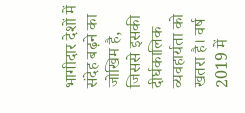भागीदार देशों में संदेह बढ़ने का जोखिम है, जिससे इसकी दीर्घकालिक व्यवहार्यता को खतरा है। वर्ष 2019 में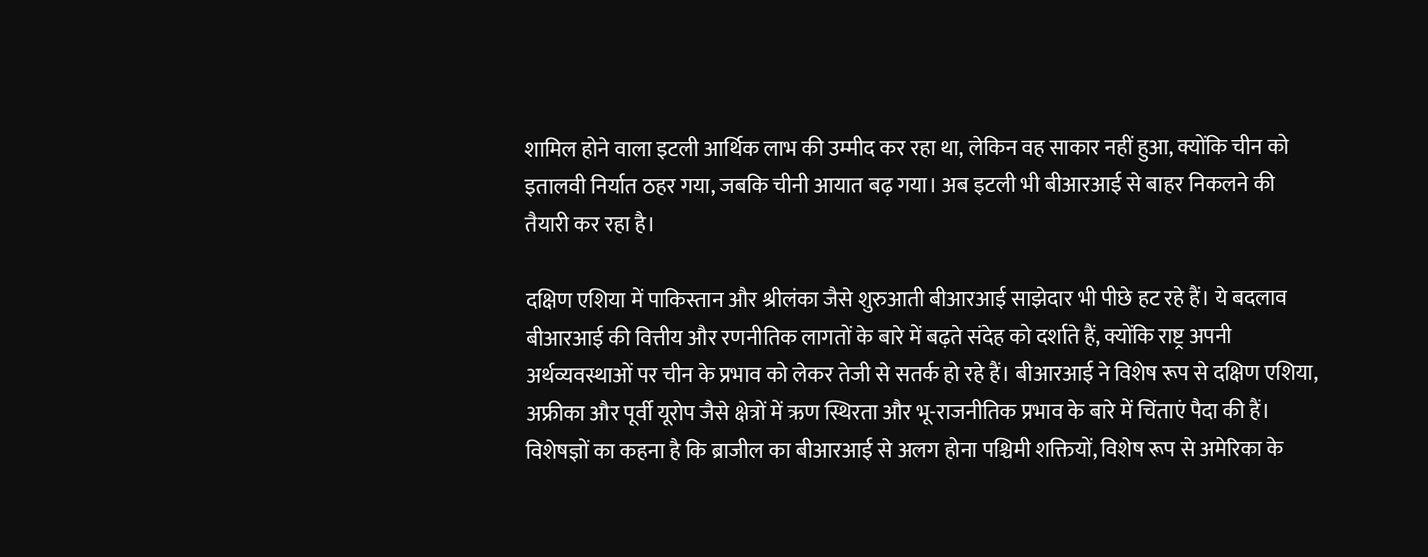शामिल होने वाला इटली आर्थिक लाभ की उम्मीद कर रहा था, लेकिन वह साकार नहीं हुआ, क्योंकि चीन को इतालवी निर्यात ठहर गया, जबकि चीनी आयात बढ़ गया। अब इटली भी बीआरआई से बाहर निकलने की तैयारी कर रहा है।

दक्षिण एशिया में पाकिस्तान और श्रीलंका जैसे शुरुआती बीआरआई साझेदार भी पीछे हट रहे हैं। ये बदलाव बीआरआई की वित्तीय और रणनीतिक लागतों के बारे में बढ़ते संदेह को दर्शाते हैं, क्योंकि राष्ट्र अपनी अर्थव्यवस्थाओं पर चीन के प्रभाव को लेकर तेजी से सतर्क हो रहे हैं। बीआरआई ने विशेष रूप से दक्षिण एशिया, अफ्रीका और पूर्वी यूरोप जैसे क्षेत्रों में ऋण स्थिरता और भू-राजनीतिक प्रभाव के बारे में चिंताएं पैदा की हैं। विशेषज्ञों का कहना है कि ब्राजील का बीआरआई से अलग होना पश्चिमी शक्तियों, विशेष रूप से अमेरिका के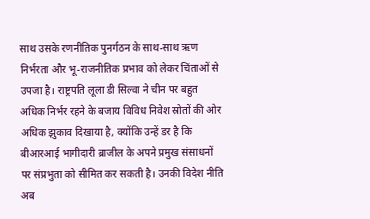साथ उसके रणनीतिक पुनर्गठन के साथ-साथ ऋण निर्भरता और भू-राजनीतिक प्रभाव को लेकर चिंताओं से उपजा है। राष्ट्रपति लूला डी सिल्वा ने चीन पर बहुत अधिक निर्भर रहने के बजाय विविध निवेश स्रोतों की ओर अधिक झुकाव दिखाया है, क्योंकि उन्हें डर है कि बीआरआई भागीदारी ब्राजील के अपने प्रमुख संसाधनों पर संप्रभुता को सीमित कर सकती है। उनकी विदेश नीति अब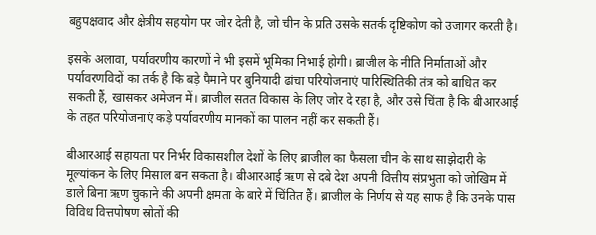बहुपक्षवाद और क्षेत्रीय सहयोग पर जोर देती है, जो चीन के प्रति उसके सतर्क दृष्टिकोण को उजागर करती है।

इसके अलावा, पर्यावरणीय कारणों ने भी इसमें भूमिका निभाई होगी। ब्राजील के नीति निर्माताओं और पर्यावरणविदों का तर्क है कि बड़े पैमाने पर बुनियादी ढांचा परियोजनाएं पारिस्थितिकी तंत्र को बाधित कर सकती हैं, खासकर अमेजन में। ब्राजील सतत विकास के लिए जोर दे रहा है, और उसे चिंता है कि बीआरआई के तहत परियोजनाएं कड़े पर्यावरणीय मानकों का पालन नहीं कर सकती हैं।

बीआरआई सहायता पर निर्भर विकासशील देशों के लिए ब्राजील का फैसला चीन के साथ साझेदारी के मूल्यांकन के लिए मिसाल बन सकता है। बीआरआई ऋण से दबे देश अपनी वित्तीय संप्रभुता को जोखिम में डाले बिना ऋण चुकाने की अपनी क्षमता के बारे में चिंतित हैं। ब्राजील के निर्णय से यह साफ है कि उनके पास विविध वित्तपोषण स्रोतों की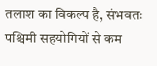तलाश का विकल्प है, संभवतः पश्चिमी सहयोगियों से कम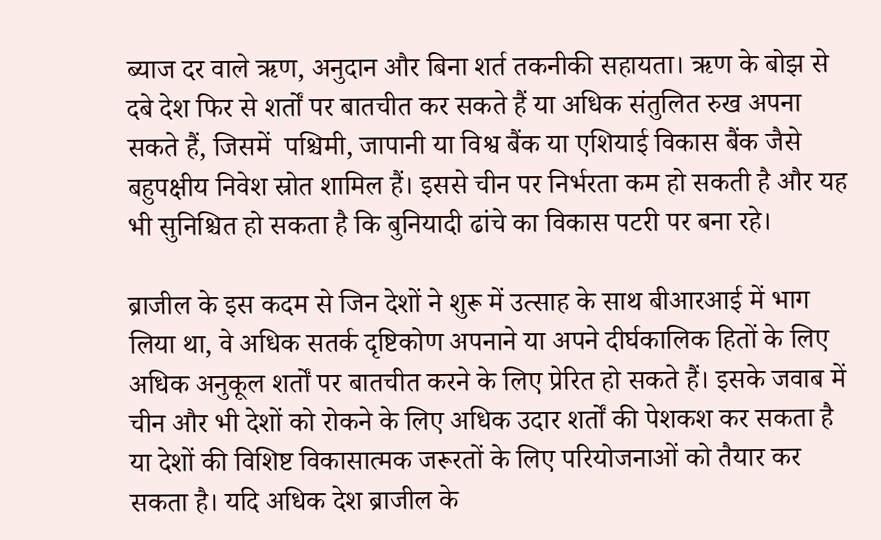ब्याज दर वाले ऋण, अनुदान और बिना शर्त तकनीकी सहायता। ऋण के बोझ से दबे देश फिर से शर्तों पर बातचीत कर सकते हैं या अधिक संतुलित रुख अपना सकते हैं, जिसमें  पश्चिमी, जापानी या विश्व बैंक या एशियाई विकास बैंक जैसे बहुपक्षीय निवेश स्रोत शामिल हैं। इससे चीन पर निर्भरता कम हो सकती है और यह भी सुनिश्चित हो सकता है कि बुनियादी ढांचे का विकास पटरी पर बना रहे।

ब्राजील के इस कदम से जिन देशों ने शुरू में उत्साह के साथ बीआरआई में भाग लिया था, वे अधिक सतर्क दृष्टिकोण अपनाने या अपने दीर्घकालिक हितों के लिए अधिक अनुकूल शर्तों पर बातचीत करने के लिए प्रेरित हो सकते हैं। इसके जवाब में चीन और भी देशों को रोकने के लिए अधिक उदार शर्तों की पेशकश कर सकता है या देशों की विशिष्ट विकासात्मक जरूरतों के लिए परियोजनाओं को तैयार कर सकता है। यदि अधिक देश ब्राजील के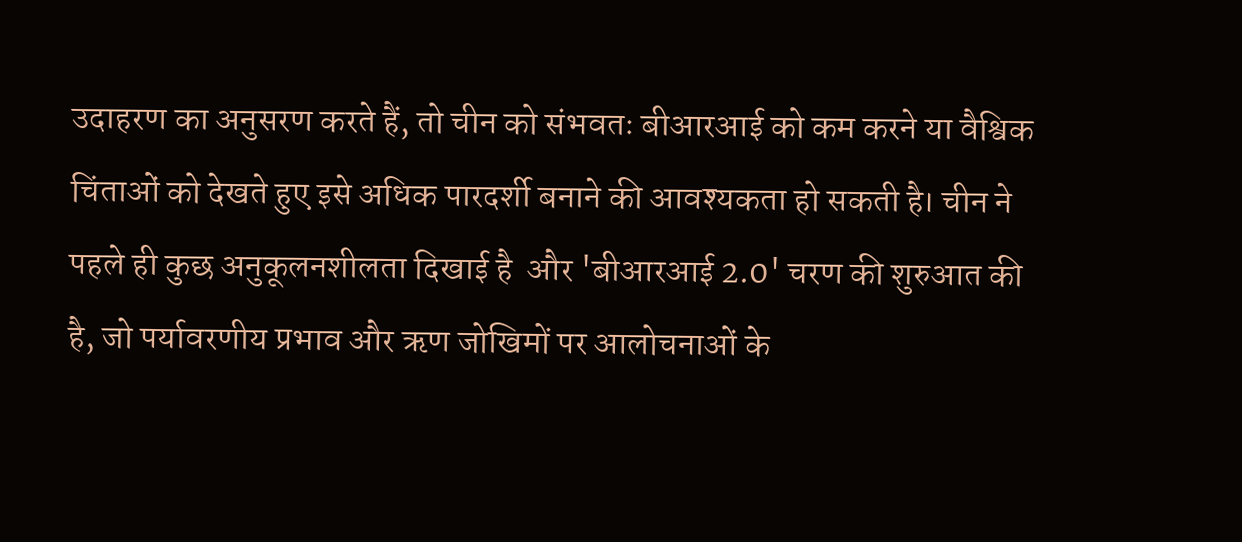उदाहरण का अनुसरण करते हैं, तो चीन को संभवतः बीआरआई को कम करने या वैश्विक चिंताओं को देखते हुए इसे अधिक पारदर्शी बनाने की आवश्यकता हो सकती है। चीन ने पहले ही कुछ अनुकूलनशीलता दिखाई है  और 'बीआरआई 2.0' चरण की शुरुआत की है, जो पर्यावरणीय प्रभाव और ऋण जोखिमों पर आलोचनाओं के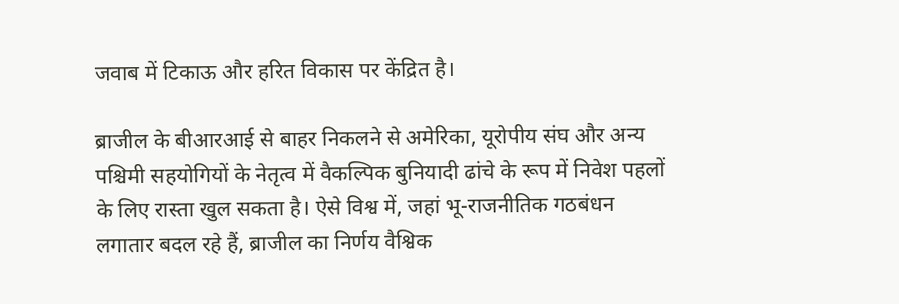जवाब में टिकाऊ और हरित विकास पर केंद्रित है।

ब्राजील के बीआरआई से बाहर निकलने से अमेरिका, यूरोपीय संघ और अन्य पश्चिमी सहयोगियों के नेतृत्व में वैकल्पिक बुनियादी ढांचे के रूप में निवेश पहलों के लिए रास्ता खुल सकता है। ऐसे विश्व में, जहां भू-राजनीतिक गठबंधन लगातार बदल रहे हैं, ब्राजील का निर्णय वैश्विक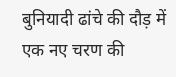बुनियादी ढांचे की दौड़ में एक नए चरण की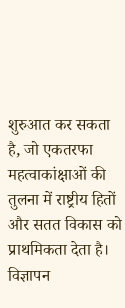शुरुआत कर सकता है, जो एकतरफा महत्वाकांक्षाओं की तुलना में राष्ट्रीय हितों और सतत विकास को प्राथमिकता देता है।
विज्ञापन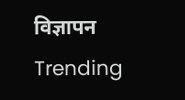विज्ञापन
Trending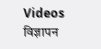Videos
विज्ञापन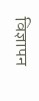विज्ञापन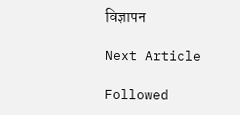विज्ञापन

Next Article

Followed